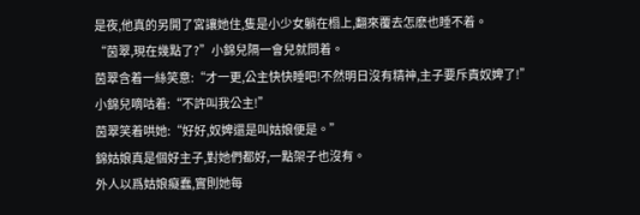是夜,他真的另開了宮讓她住,隻是小少女躺在榻上,翻來覆去怎麽也睡不着。
“茵翠,現在幾點了?”小錦兒隔一會兒就問着。
茵翠含着一絲笑意:“才一更,公主快快睡吧!不然明日沒有精神,主子要斥責奴婢了!”
小錦兒嘀咕着:“不許叫我公主!”
茵翠笑着哄她:“好好,奴婢還是叫姑娘便是。”
錦姑娘真是個好主子,對她們都好,一點架子也沒有。
外人以爲姑娘癡蠢,實則她每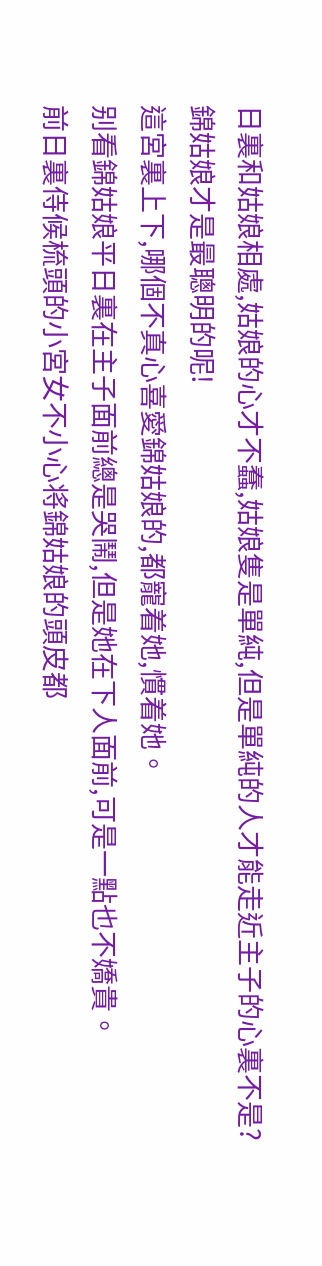日裏和姑娘相處,姑娘的心才不蠢,姑娘隻是單純,但是單純的人才能走近主子的心裏不是?
錦姑娘才是最聰明的呢!
這宮裏上下,哪個不真心喜愛錦姑娘的,都寵着她,慣着她。
别看錦姑娘平日裏在主子面前總是哭鬧,但是她在下人面前,可是一點也不嬌貴。
前日裏侍候梳頭的小宮女不小心将錦姑娘的頭皮都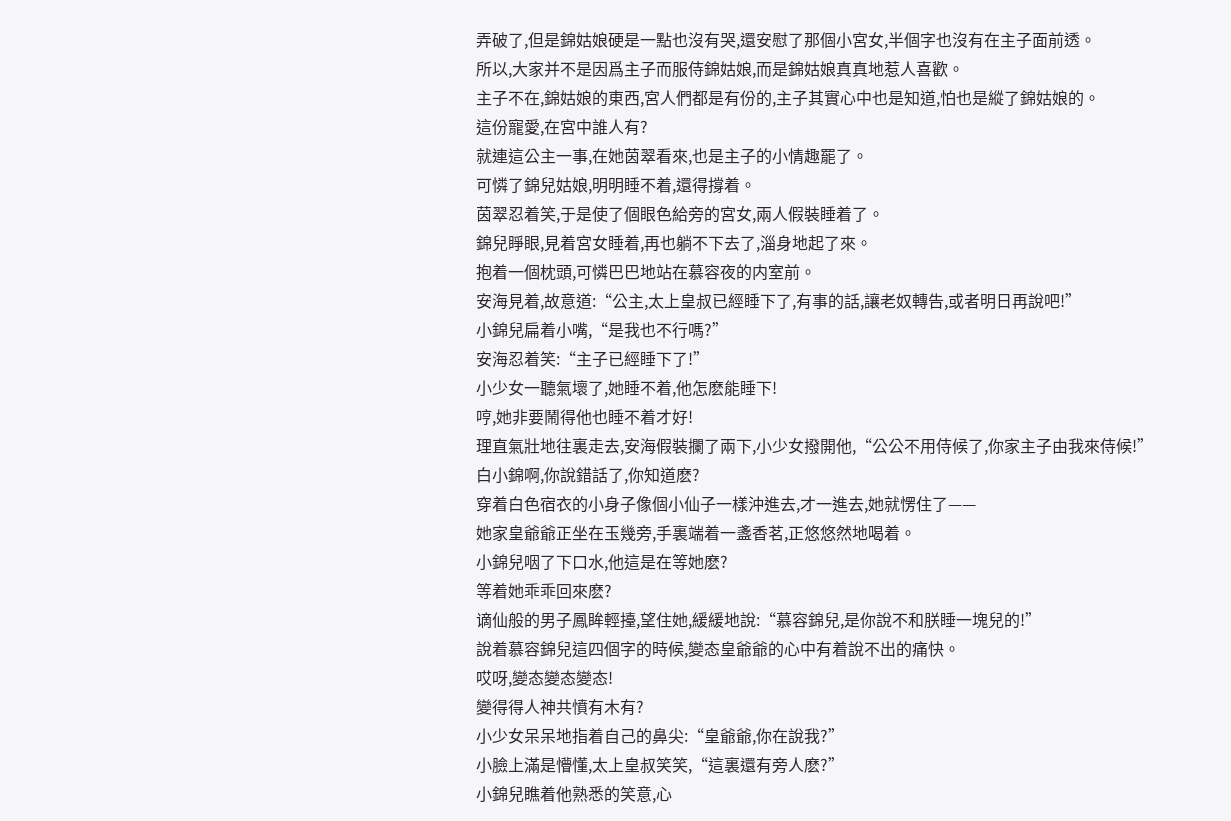弄破了,但是錦姑娘硬是一點也沒有哭,還安慰了那個小宮女,半個字也沒有在主子面前透。
所以,大家并不是因爲主子而服侍錦姑娘,而是錦姑娘真真地惹人喜歡。
主子不在,錦姑娘的東西,宮人們都是有份的,主子其實心中也是知道,怕也是縱了錦姑娘的。
這份寵愛,在宮中誰人有?
就連這公主一事,在她茵翠看來,也是主子的小情趣罷了。
可憐了錦兒姑娘,明明睡不着,還得撐着。
茵翠忍着笑,于是使了個眼色給旁的宮女,兩人假裝睡着了。
錦兒睜眼,見着宮女睡着,再也躺不下去了,淄身地起了來。
抱着一個枕頭,可憐巴巴地站在慕容夜的内室前。
安海見着,故意道:“公主,太上皇叔已經睡下了,有事的話,讓老奴轉告,或者明日再說吧!”
小錦兒扁着小嘴,“是我也不行嗎?”
安海忍着笑:“主子已經睡下了!”
小少女一聽氣壞了,她睡不着,他怎麽能睡下!
哼,她非要鬧得他也睡不着才好!
理直氣壯地往裏走去,安海假裝攔了兩下,小少女撥開他,“公公不用侍候了,你家主子由我來侍候!”
白小錦啊,你說錯話了,你知道麽?
穿着白色宿衣的小身子像個小仙子一樣沖進去,才一進去,她就愣住了——
她家皇爺爺正坐在玉幾旁,手裏端着一盞香茗,正悠悠然地喝着。
小錦兒咽了下口水,他這是在等她麽?
等着她乖乖回來麽?
谪仙般的男子鳳眸輕擡,望住她,緩緩地說:“慕容錦兒,是你說不和朕睡一塊兒的!”
說着慕容錦兒這四個字的時候,變态皇爺爺的心中有着說不出的痛快。
哎呀,變态變态變态!
變得得人神共憤有木有?
小少女呆呆地指着自己的鼻尖:“皇爺爺,你在說我?”
小臉上滿是懵懂,太上皇叔笑笑,“這裏還有旁人麽?”
小錦兒瞧着他熟悉的笑意,心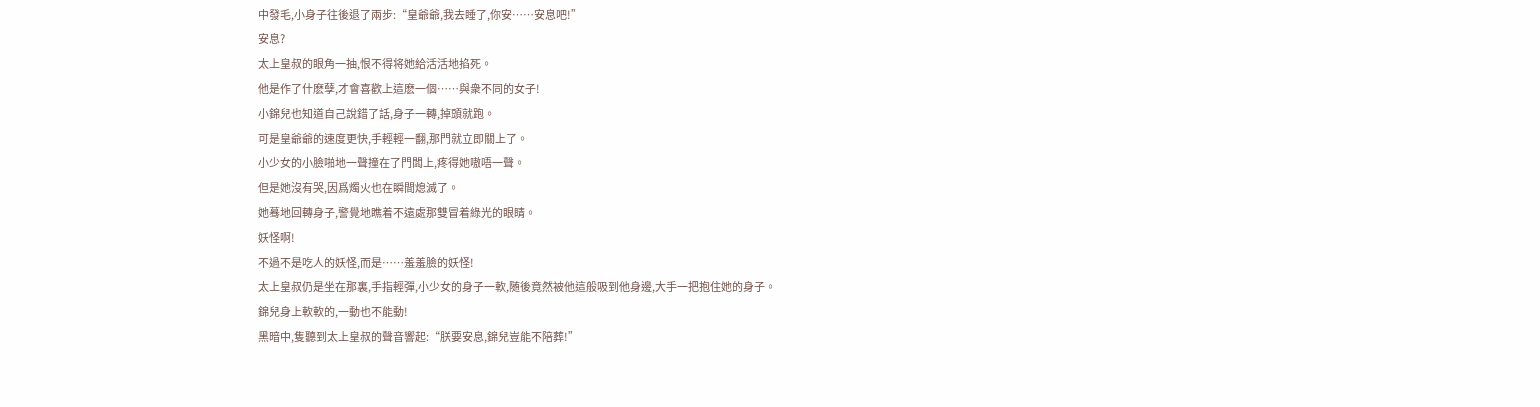中發毛,小身子往後退了兩步:“皇爺爺,我去睡了,你安……安息吧!”
安息?
太上皇叔的眼角一抽,恨不得将她給活活地掐死。
他是作了什麽孽,才會喜歡上這麽一個……與衆不同的女子!
小錦兒也知道自己說錯了話,身子一轉,掉頭就跑。
可是皇爺爺的速度更快,手輕輕一翻,那門就立即關上了。
小少女的小臉啪地一聲撞在了門闆上,疼得她嗷唔一聲。
但是她沒有哭,因爲燭火也在瞬間熄滅了。
她蓦地回轉身子,警覺地瞧着不遠處那雙冒着綠光的眼睛。
妖怪啊!
不過不是吃人的妖怪,而是……羞羞臉的妖怪!
太上皇叔仍是坐在那裏,手指輕彈,小少女的身子一軟,随後竟然被他這般吸到他身邊,大手一把抱住她的身子。
錦兒身上軟軟的,一動也不能動!
黑暗中,隻聽到太上皇叔的聲音響起:“朕要安息,錦兒豈能不陪葬!”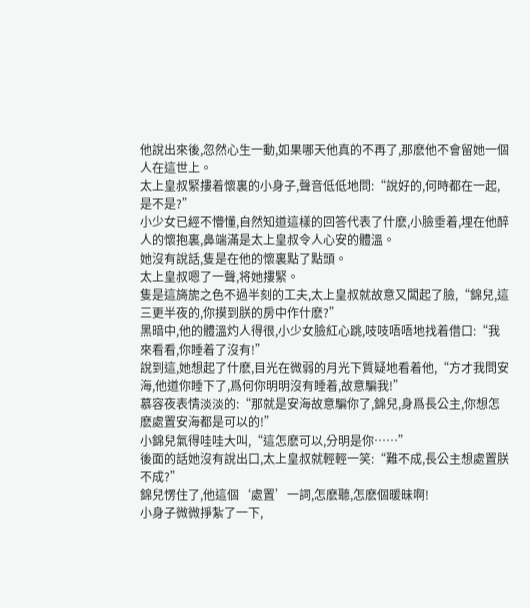他說出來後,忽然心生一動,如果哪天他真的不再了,那麽他不會留她一個人在這世上。
太上皇叔緊摟着懷裏的小身子,聲音低低地問:“說好的,何時都在一起,是不是?”
小少女已經不懵懂,自然知道這樣的回答代表了什麽,小臉垂着,埋在他醉人的懷抱裏,鼻端滿是太上皇叔令人心安的體溫。
她沒有說話,隻是在他的懷裏點了點頭。
太上皇叔嗯了一聲,将她摟緊。
隻是這旖旎之色不過半刻的工夫,太上皇叔就故意又闆起了臉,“錦兒,這三更半夜的,你摸到朕的房中作什麽?”
黑暗中,他的體溫灼人得很,小少女臉紅心跳,吱吱唔唔地找着借口:“我來看看,你睡着了沒有!”
說到這,她想起了什麽,目光在微弱的月光下質疑地看着他,“方才我問安海,他道你睡下了,爲何你明明沒有睡着,故意騙我!”
慕容夜表情淡淡的:“那就是安海故意騙你了,錦兒,身爲長公主,你想怎麽處置安海都是可以的!”
小錦兒氣得哇哇大叫,“這怎麽可以,分明是你……”
後面的話她沒有說出口,太上皇叔就輕輕一笑:“難不成,長公主想處置朕不成?”
錦兒愣住了,他這個‘處置’一詞,怎麽聽,怎麽個暖昧啊!
小身子微微掙紮了一下,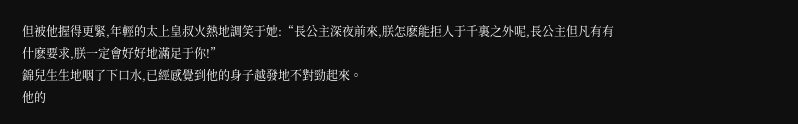但被他握得更緊,年輕的太上皇叔火熱地調笑于她:“長公主深夜前來,朕怎麽能拒人于千裏之外呢,長公主但凡有有什麽要求,朕一定會好好地滿足于你!”
錦兒生生地咽了下口水,已經感覺到他的身子越發地不對勁起來。
他的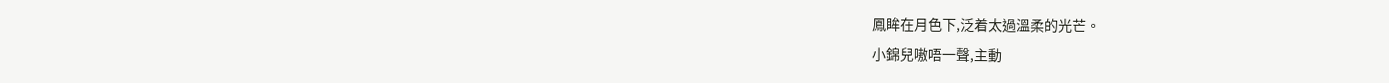鳳眸在月色下,泛着太過溫柔的光芒。
小錦兒嗷唔一聲,主動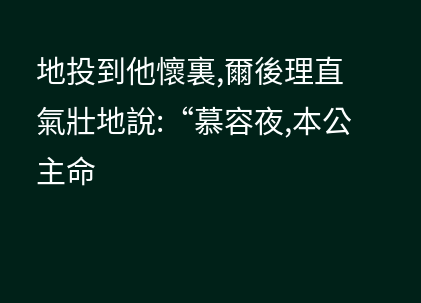地投到他懷裏,爾後理直氣壯地說:“慕容夜,本公主命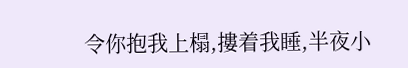令你抱我上榻,摟着我睡,半夜小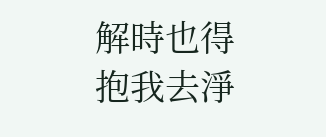解時也得抱我去淨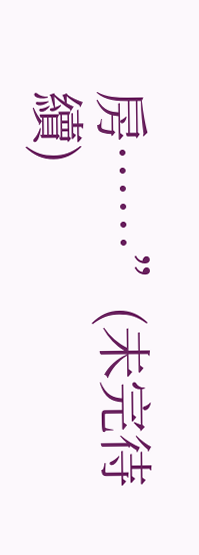房……”(未完待續)